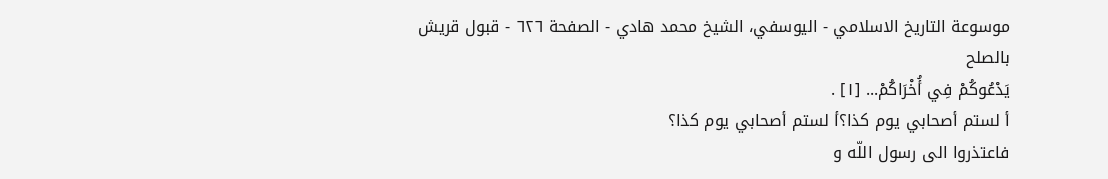موسوعة التاريخ الاسلامي - اليوسفي، الشيخ محمد هادي - الصفحة ٦٢٦ - قبول قريش بالصلح
يَدْعُوكُمْ فِي أُخْرَاكُمْ... [١] .
أ لستم أصحابي يوم كذا؟أ لستم أصحابي يوم كذا؟
فاعتذروا الى رسول اللّه و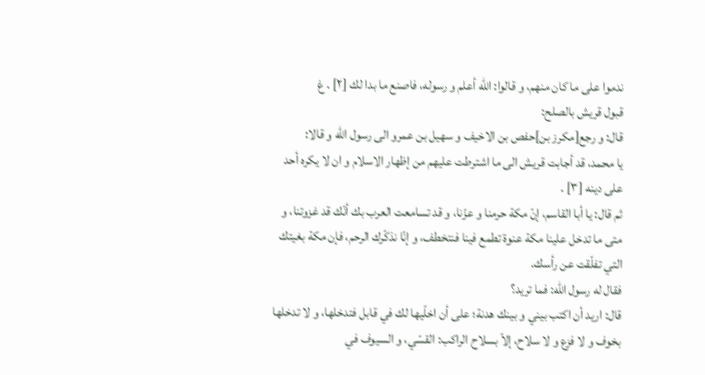ندموا على ما كان منهم، و قالوا: اللّه أعلم و رسوله، فاصنع ما بدا لك [٢] . غ
قبول قريش بالصلح:
قال: و رجع[مكرز بن]حفص بن الاخيف و سهيل بن عمرو الى رسول اللّه و قالا:
يا محمد، قد أجابت قريش الى ما اشترطت عليهم من إظهار الاسلام و ان لا يكره أحد على دينه [٣] .
ثم قال: يا أبا القاسم، إنّ مكة حرمنا و عزّنا، و قد تسامعت العرب بك أنّك قد غزوتنا، و متى ما تدخل علينا مكة عنوة تطمع فينا فنتخطف، و إنّا نذكّرك الرحم، فإن مكة بغيتك التي تفلّقت عن رأسك.
فقال له رسول اللّه: فما تريد؟
قال: اريد أن اكتب بيني و بينك هدنة؛ على أن اخلّيها لك في قابل فتدخلها، و لا تدخلها بخوف و لا فزع و لا سلاح، إلاّ بسلاح الراكب: القسّي، و السيوف في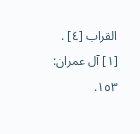القراب [٤] .
[١] آل عمران: ١٥٣.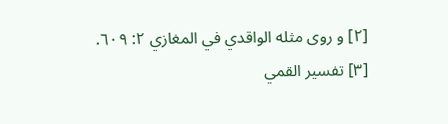[٢] و روى مثله الواقدي في المغازي ٢: ٦٠٩.
[٣] تفسير القمي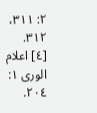٢: ٣١١، ٣١٢.
[٤] اعلام الورى ١: ٢٠٤.